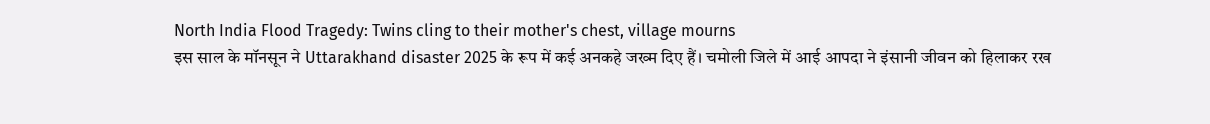North India Flood Tragedy: Twins cling to their mother's chest, village mourns
इस साल के मॉनसून ने Uttarakhand disaster 2025 के रूप में कई अनकहे जख्म दिए हैं। चमोली जिले में आई आपदा ने इंसानी जीवन को हिलाकर रख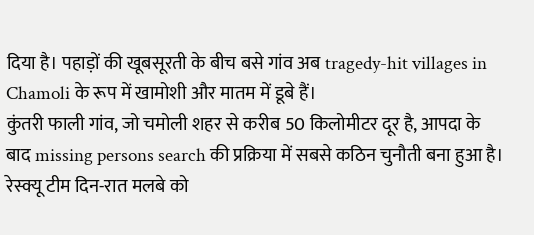दिया है। पहाड़ों की खूबसूरती के बीच बसे गांव अब tragedy-hit villages in Chamoli के रूप में खामोशी और मातम में डूबे हैं।
कुंतरी फाली गांव, जो चमोली शहर से करीब 50 किलोमीटर दूर है, आपदा के बाद missing persons search की प्रक्रिया में सबसे कठिन चुनौती बना हुआ है। रेस्क्यू टीम दिन-रात मलबे को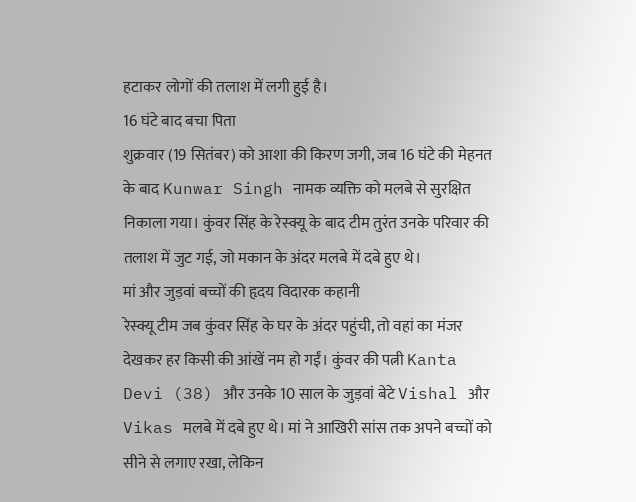हटाकर लोगों की तलाश में लगी हुई है।
16 घंटे बाद बचा पिता
शुक्रवार (19 सितंबर) को आशा की किरण जगी, जब 16 घंटे की मेहनत के बाद Kunwar Singh नामक व्यक्ति को मलबे से सुरक्षित निकाला गया। कुंवर सिंह के रेस्क्यू के बाद टीम तुरंत उनके परिवार की तलाश में जुट गई, जो मकान के अंदर मलबे में दबे हुए थे।
मां और जुड़वां बच्चों की हृदय विदारक कहानी
रेस्क्यू टीम जब कुंवर सिंह के घर के अंदर पहुंची, तो वहां का मंजर देखकर हर किसी की आंखें नम हो गईं। कुंवर की पत्नी Kanta Devi (38) और उनके 10 साल के जुड़वां बेटे Vishal और Vikas मलबे में दबे हुए थे। मां ने आखिरी सांस तक अपने बच्चों को सीने से लगाए रखा, लेकिन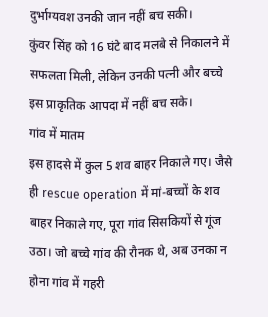दुर्भाग्यवश उनकी जान नहीं बच सकी।
कुंवर सिंह को 16 घंटे बाद मलबे से निकालने में सफलता मिली, लेकिन उनकी पत्नी और बच्चे इस प्राकृतिक आपदा में नहीं बच सके।
गांव में मातम
इस हादसे में कुल 5 शव बाहर निकाले गए। जैसे ही rescue operation में मां-बच्चों के शव बाहर निकाले गए, पूरा गांव सिसकियों से गूंज उठा। जो बच्चे गांव की रौनक थे, अब उनका न होना गांव में गहरी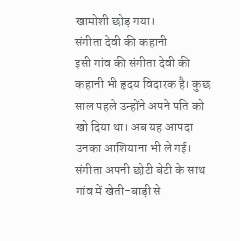खामोशी छोड़ गया।
संगीता देवी की कहानी
इसी गांव की संगीता देवी की कहानी भी हृदय विदारक है। कुछ साल पहले उन्होंने अपने पति को खो दिया था। अब यह आपदा उनका आशियाना भी ले गई। संगीता अपनी छोटी बेटी के साथ गांव में खेती-बाड़ी से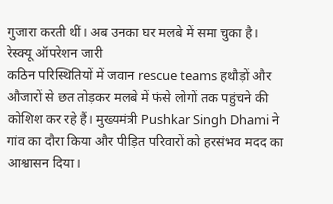गुजारा करती थीं। अब उनका घर मलबे में समा चुका है।
रेस्क्यू ऑपरेशन जारी
कठिन परिस्थितियों में जवान rescue teams हथौड़ों और औजारों से छत तोड़कर मलबे में फंसे लोगों तक पहुंचने की कोशिश कर रहे हैं। मुख्यमंत्री Pushkar Singh Dhami ने गांव का दौरा किया और पीड़ित परिवारों को हरसंभव मदद का आश्वासन दिया।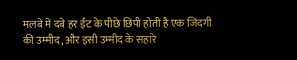मलबे में दबे हर ईंट के पीछे छिपी होती है एक जिंदगी की उम्मीद, और इसी उम्मीद के सहारे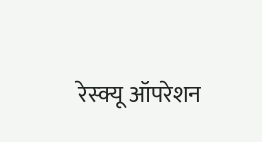रेस्क्यू ऑपरेशन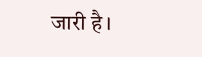जारी है।